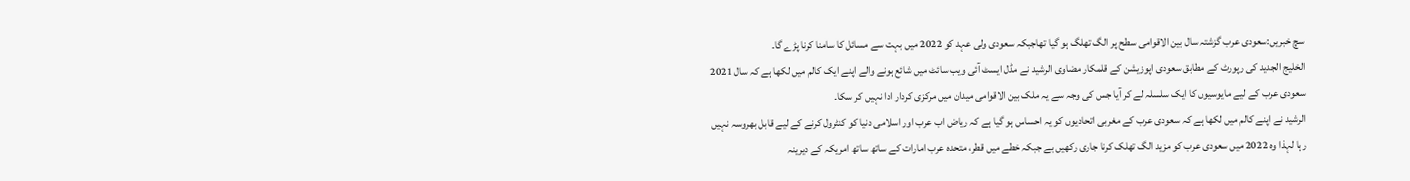سچ خبریں:سعودی عرب گزشتہ سال بین الاقوامی سطح پر الگ تھلگ ہو گیا تھاجبکہ سعودی ولی عہد کو 2022 میں بہت سے مسائل کا سامنا کرنا پڑے گا۔
الخلیج الجدید کی رپورٹ کے مطابق سعودی اپوزیشن کے قلمکار مضاوی الرشید نے مڈل ایسٹ آئی ویب سائٹ میں شائع ہونے والے اپنے ایک کالم میں لکھا ہے کہ سال 2021 سعودی عرب کے لیے مایوسیوں کا ایک سلسلہ لے کر آیا جس کی وجہ سے یہ ملک بین الاقوامی میدان میں مرکزی کردار ادا نہیں کر سکا۔
الرشید نے اپنے کالم میں لکھا ہے کہ سعودی عرب کے مغربی اتحادیوں کو یہ احساس ہو گیا ہے کہ ریاض اب عرب اور اسلامی دنیا کو کنٹرول کرنے کے لیے قابل بھروسہ نہیں رہا لہذا وہ 2022 میں سعودی عرب کو مزید الگ تھلک کرنا جاری رکھیں بے جبکہ خطے میں قطر، متحدہ عرب امارات کے ساتھ ساتھ امریکہ کے دیرینہ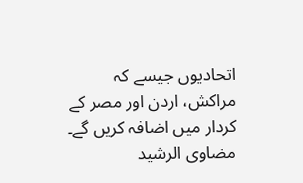اتحادیوں جیسے کہ مراکش، اردن اور مصر کے کردار میں اضافہ کریں گے۔
مضاوی الرشید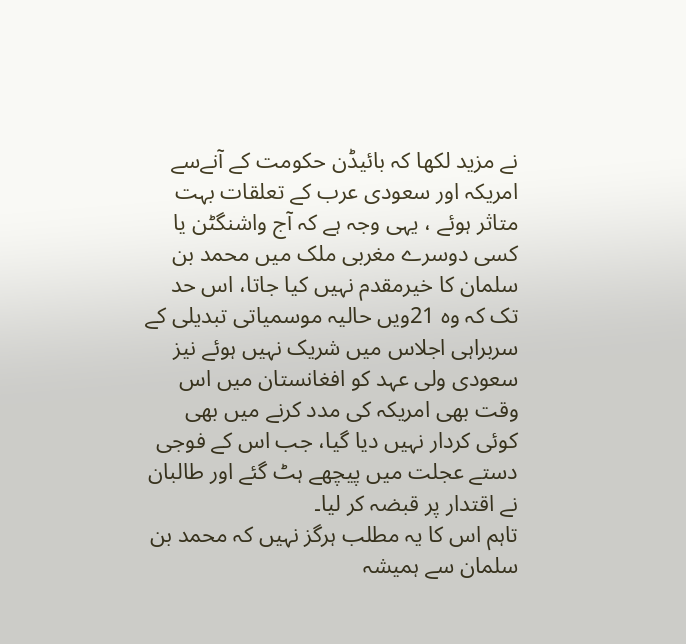نے مزید لکھا کہ بائیڈن حکومت کے آنےسے امریکہ اور سعودی عرب کے تعلقات بہت متاثر ہوئے ، یہی وجہ ہے کہ آج واشنگٹن یا کسی دوسرے مغربی ملک میں محمد بن سلمان کا خیرمقدم نہیں کیا جاتا، اس حد تک کہ وہ 21ویں حالیہ موسمیاتی تبدیلی کے سربراہی اجلاس میں شریک نہیں ہوئے نیز سعودی ولی عہد کو افغانستان میں اس وقت بھی امریکہ کی مدد کرنے میں بھی کوئی کردار نہیں دیا گیا، جب اس کے فوجی دستے عجلت میں پیچھے ہٹ گئے اور طالبان نے اقتدار پر قبضہ کر لیا۔
تاہم اس کا یہ مطلب ہرگز نہیں کہ محمد بن سلمان سے ہمیشہ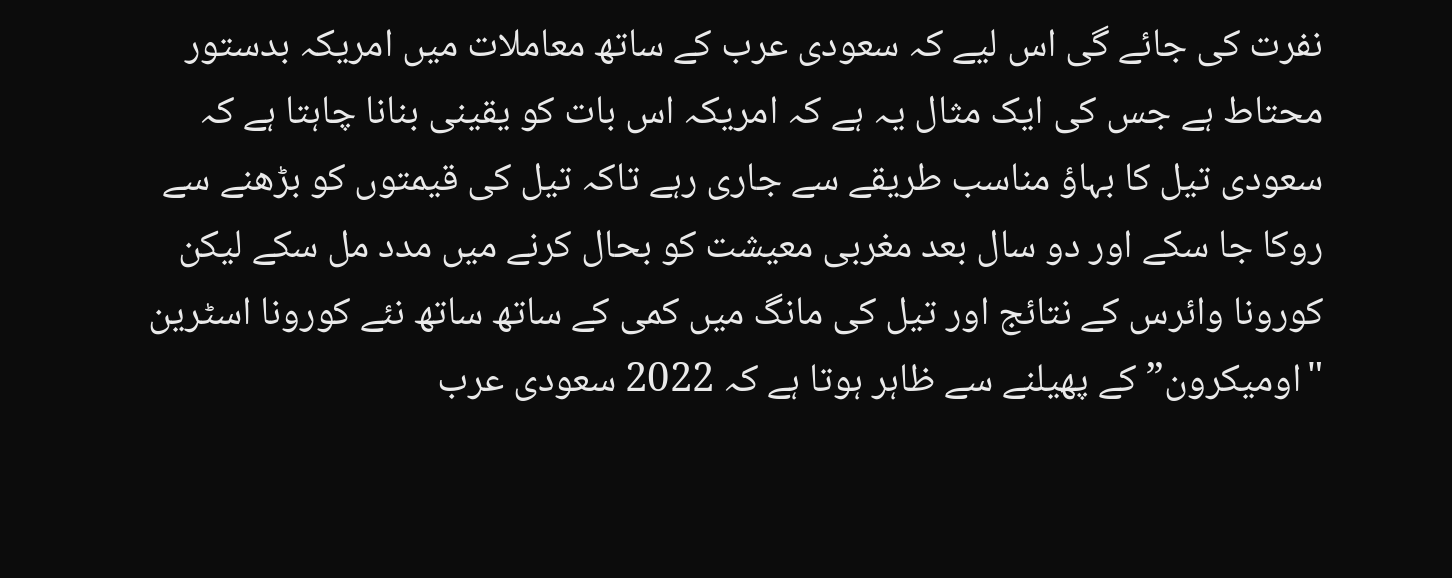نفرت کی جائے گی اس لیے کہ سعودی عرب کے ساتھ معاملات میں امریکہ بدستور محتاط ہے جس کی ایک مثال یہ ہے کہ امریکہ اس بات کو یقینی بنانا چاہتا ہے کہ سعودی تیل کا بہاؤ مناسب طریقے سے جاری رہے تاکہ تیل کی قیمتوں کو بڑھنے سے روکا جا سکے اور دو سال بعد مغربی معیشت کو بحال کرنے میں مدد مل سکے لیکن کورونا وائرس کے نتائج اور تیل کی مانگ میں کمی کے ساتھ ساتھ نئے کورونا اسٹرین "اومیکرون” کے پھیلنے سے ظاہر ہوتا ہے کہ 2022 سعودی عرب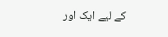کے لیے ایک اور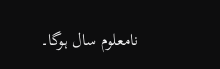نامعلوم سال ہوگا۔